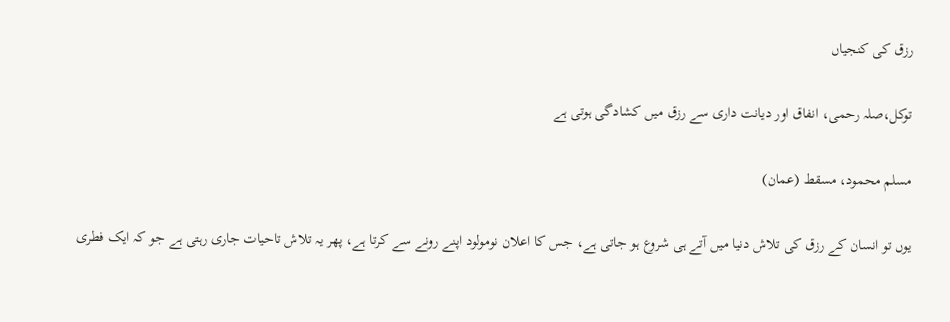رزق کی کنجیاں

توکل،صلہ رحمی، انفاق اور دیانت داری سے رزق میں کشادگی ہوتی ہے

مسلم محمود، مسقط (عمان)

یوں تو انسان کے رزق کی تلاش دنیا میں آتے ہی شروع ہو جاتی ہے، جس کا اعلان نومولود اپنے رونے سے کرتا ہے، پھر یہ تلاش تاحیات جاری رہتی ہے جو کہ ایک فطری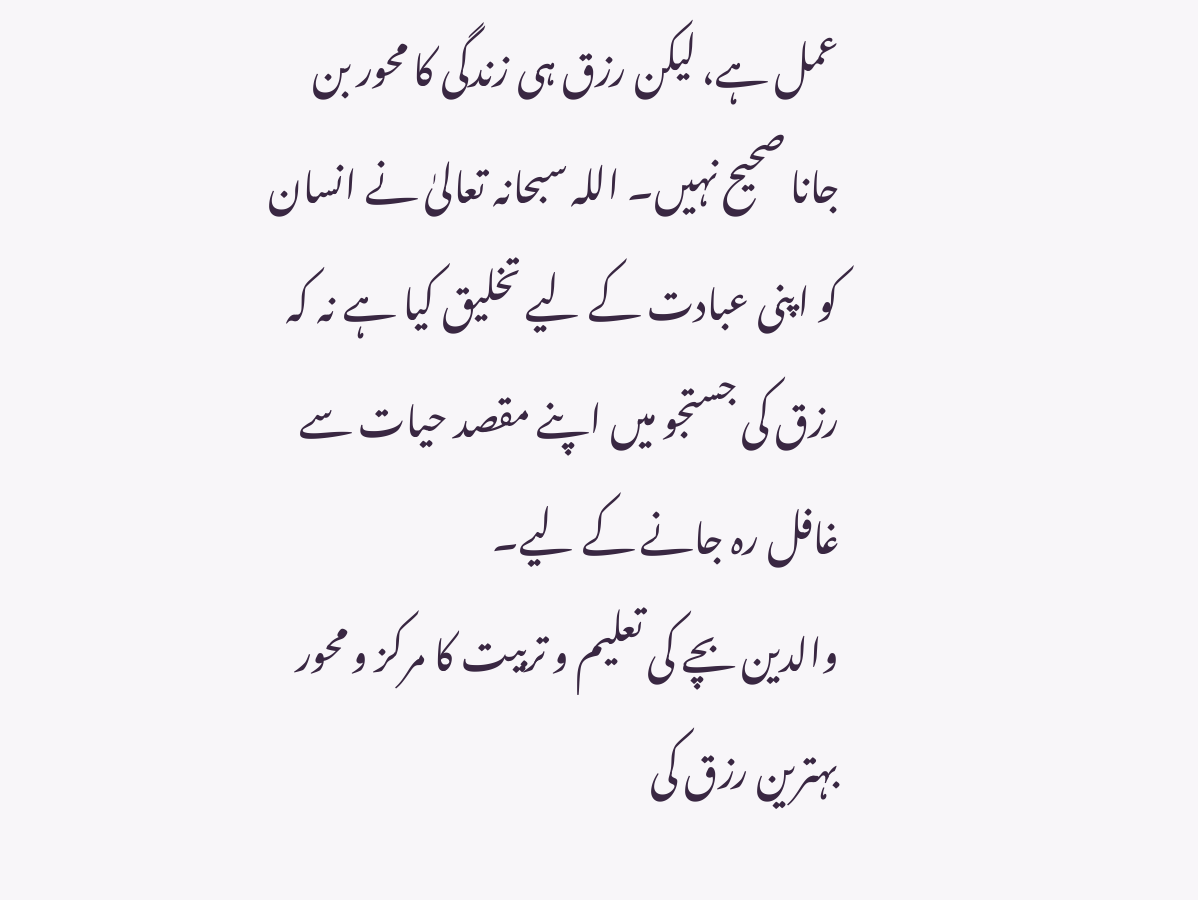عمل ہے، لیکن رزق ہی زندگی کا محور بن جانا صحیح نہیں۔ اللہ سبحانہ تعالیٰ نے انسان کو اپنی عبادت کے لیے تخلیق کیا ہے نہ کہ رزق کی جستجو میں اپنے مقصد حیات سے غافل رہ جانے کے لیے۔
والدین بچے کی تعلیم و تربیت کا مرکز و محور بہترین رزق کی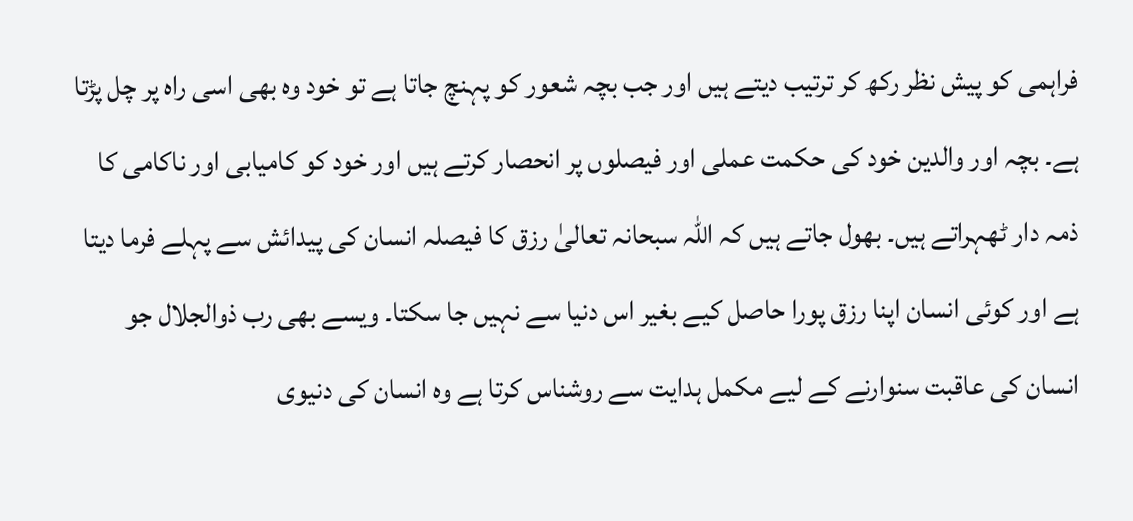فراہمی کو پیش نظر رکھ کر ترتیب دیتے ہیں اور جب بچہ شعور کو پہنچ جاتا ہے تو خود وہ بھی اسی راہ پر چل پڑتا ہے۔ بچہ اور والدین خود کی حکمت عملی اور فیصلوں پر انحصار کرتے ہیں اور خود کو کامیابی اور ناکامی کا ذمہ دار ٹھہراتے ہیں۔ بھول جاتے ہیں کہ اللہ سبحانہ تعالیٰ رزق کا فیصلہ انسان کی پیدائش سے پہلے فرما دیتا ہے اور کوئی انسان اپنا رزق پورا حاصل کیے بغیر اس دنیا سے نہیں جا سکتا۔ ویسے بھی رب ذوالجلال جو انسان کی عاقبت سنوارنے کے لیے مکمل ہدایت سے روشناس کرتا ہے وہ انسان کی دنیوی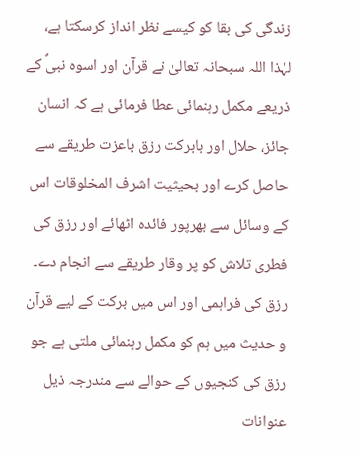زندگی کی بقا کو کیسے نظر انداز کرسکتا ہے، لہٰذا اللہ سبحانہ تعالیٰ نے قرآن اور اسوہ نبیؐ کے ذریعے مکمل رہنمائی عطا فرمائی ہے کہ انسان جائز، حلال اور بابرکت رزق باعزت طریقے سے حاصل کرے اور بحیثیت اشرف المخلوقات اس کے وسائل سے بھرپور فائدہ اٹھائے اور رزق کی فطری تلاش کو پر وقار طریقے سے انجام دے۔
رزق کی فراہمی اور اس میں برکت کے لیے قرآن و حدیث میں ہم کو مکمل رہنمائی ملتی ہے جو رزق کی کنجیوں کے حوالے سے مندرجہ ذیل عنوانات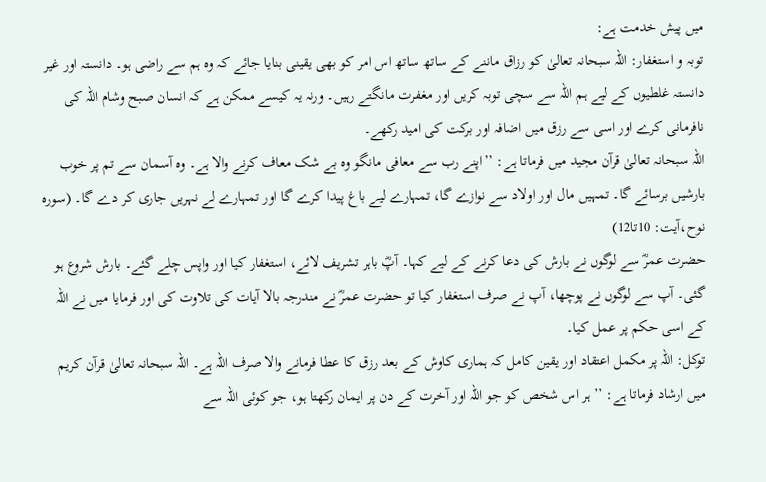میں پیش خدمت ہے:
توبہ و استغفار: اللہ سبحانہ تعالیٰ کو رزاق ماننے کے ساتھ ساتھ اس امر کو بھی یقینی بنایا جائے کہ وہ ہم سے راضی ہو۔ دانستہ اور غیر دانستہ غلطیوں کے لیے ہم اللہ سے سچی توبہ کریں اور مغفرت مانگتے رہیں۔ ورنہ یہ کیسے ممکن ہے کہ انسان صبح وشام اللہ کی نافرمانی کرے اور اسی سے رزق میں اضافہ اور برکت کی امید رکھے۔
اللہ سبحانہ تعالیٰ قرآن مجید میں فرماتا ہے: ’’اپنے رب سے معافی مانگو وہ بے شک معاف کرنے والا ہے۔ وہ آسمان سے تم پر خوب بارشیں برسائے گا۔ تمہیں مال اور اولاد سے نوازے گا، تمہارے لیے باغ پیدا کرے گا اور تمہارے لے نہریں جاری کر دے گا۔ (سورہ نوح،آیت: 10تا12)
حضرت عمرؓ سے لوگوں نے بارش کی دعا کرنے کے لیے کہا۔ آپؓ باہر تشریف لائے، استغفار کیا اور واپس چلے گئے۔ بارش شروع ہو گئی۔ آپ سے لوگوں نے پوچھا، آپ نے صرف استغفار کیا تو حضرت عمرؓ نے مندرجہ بالا آیات کی تلاوت کی اور فرمایا میں نے اللہ کے اسی حکم پر عمل کیا۔
توکل: اللہ پر مکمل اعتقاد اور یقین کامل کہ ہماری کاوش کے بعد رزق کا عطا فرمانے والا صرف اللہ ہے۔ اللہ سبحانہ تعالیٰ قرآن کریم میں ارشاد فرماتا ہے: ’’ ہر اس شخص کو جو اللہ اور آخرت کے دن پر ایمان رکھتا ہو، جو کوئی اللہ سے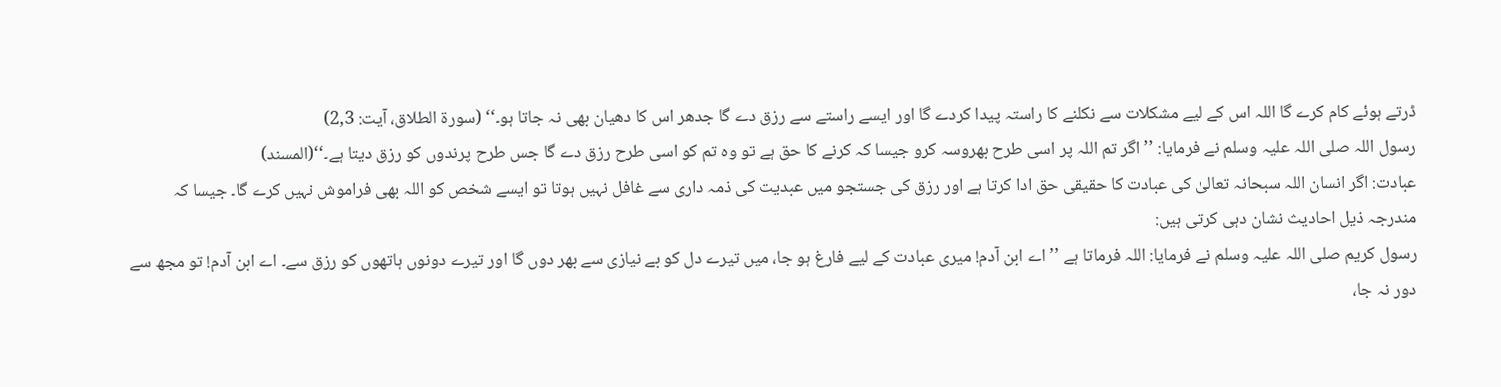ڈرتے ہوئے کام کرے گا اللہ اس کے لیے مشکلات سے نکلنے کا راستہ پیدا کردے گا اور ایسے راستے سے رزق دے گا جدھر اس کا دھیان بھی نہ جاتا ہو۔‘‘ (سورۃ الطلاق، آیت: 2,3)
رسول اللہ صلی اللہ علیہ وسلم نے فرمایا: ’’اگر تم اللہ پر اسی طرح بھروسہ کرو جیسا کہ کرنے کا حق ہے تو وہ تم کو اسی طرح رزق دے گا جس طرح پرندوں کو رزق دیتا ہے۔‘‘(المسند)
عبادت: اگر انسان اللہ سبحانہ تعالیٰ کی عبادت کا حقیقی حق ادا کرتا ہے اور رزق کی جستجو میں عبدیت کی ذمہ داری سے غافل نہیں ہوتا تو ایسے شخص کو اللہ بھی فراموش نہیں کرے گا۔ جیسا کہ مندرجہ ذیل احادیث نشان دہی کرتی ہیں:
رسول کریم صلی اللہ علیہ وسلم نے فرمایا: اللہ فرماتا ہے ’’اے ابن آدم! میری عبادت کے لیے فارغ ہو جا، میں تیرے دل کو بے نیازی سے بھر دوں گا اور تیرے دونوں ہاتھوں کو رزق سے۔ اے ابن آدم! تو مجھ سے دور نہ جا،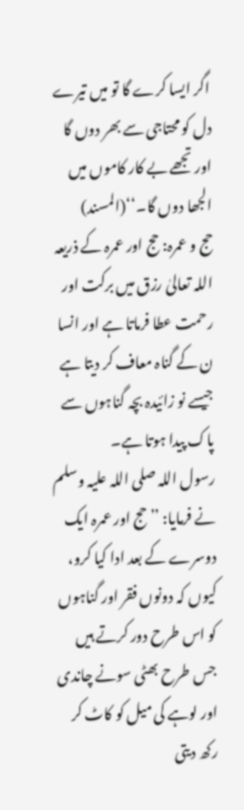اگر ایسا کرے گا تو میں تیرے دل کو محتاجی سے بھر دوں گا اور تجھے بے کار کاموں میں الجھا دوں گا۔‘‘(المسند)
حج و عمرہ: حج اور عمرہ کے ذریعہ اللہ تعالیٰ رزق میں برکت اور رحمت عطا فرماتا ہے اور انسا ن کے گناہ معاف کر دیتا ہے جیسے نو زائیدہ بچہ گناہوں سے پاک پیدا ہوتا ہے۔
رسول اللہ صلی اللہ علیہ وسلم نے فرمایا: ’’ حج اور عمرہ ایک دوسرے کے بعد ادا کیا کرو، کیوں کہ دونوں فقر اور گناہوں کو اس طرح دور کرتے ہیں جس طرح بھٹی سونے چاندی اور لوہے کی میل کو کاٹ کر رکھ دیتی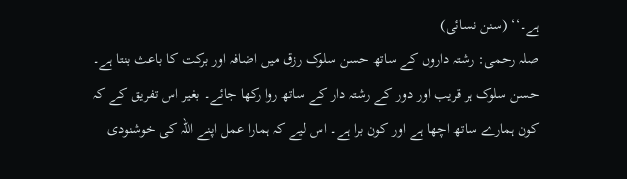ہے۔‘‘ (سنن نسائی)
صلہ رحمی: رشتہ داروں کے ساتھ حسن سلوک رزق میں اضافہ اور برکت کا باعث بنتا ہے۔ حسن سلوک ہر قریب اور دور کے رشتہ دار کے ساتھ روا رکھا جائے۔ بغیر اس تفریق کے کہ کون ہمارے ساتھ اچھا ہے اور کون برا ہے۔ اس لیے کہ ہمارا عمل اپنے اللہ کی خوشنودی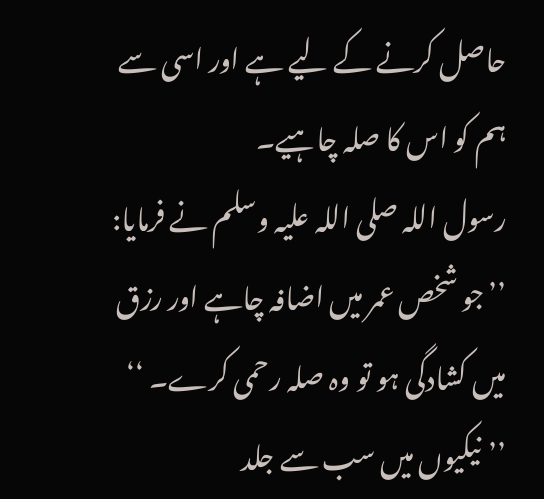حاصل کرنے کے لیے ہے اور اسی سے ہم کو اس کا صلہ چاہیے۔
رسول اللہ صلی اللہ علیہ وسلم نے فرمایا: ’’جو شخص عمر میں اضافہ چاہے اور رزق میں کشادگی ہو تو وہ صلہ رحمی کرے۔ ‘‘
’’نیکیوں میں سب سے جلد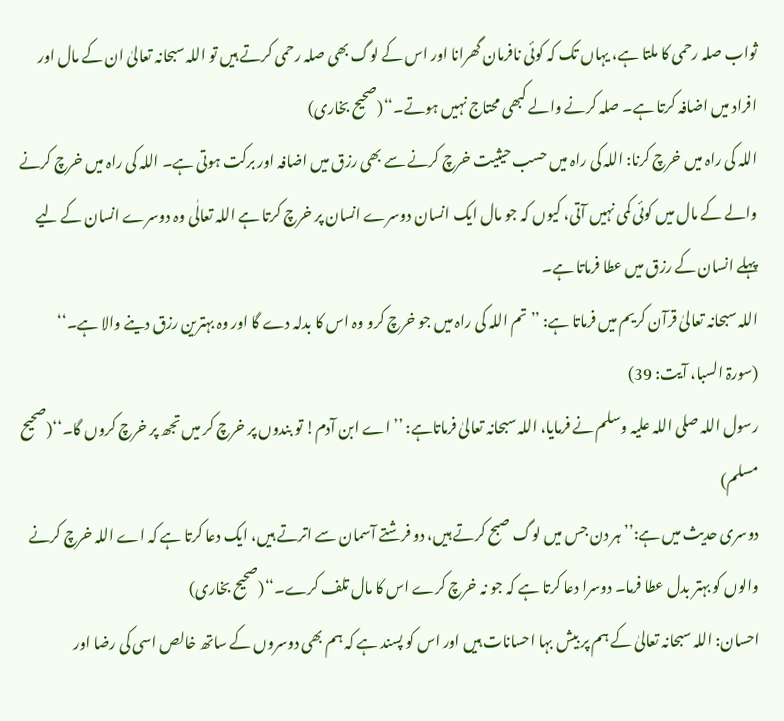ثواب صلہ رحمی کا ملتا ہے، یہاں تک کہ کوئی نافرمان گھرانا اور اس کے لوگ بھی صلہ رحمی کرتے ہیں تو اللہ سبحانہ تعالیٰ ان کے مال اور افراد میں اضافہ کرتا ہے۔ صلہ کرنے والے کبھی محتاج نہیں ہوتے۔‘‘(صحیح بخاری)
اللہ کی راہ میں خرچ کرنا: اللہ کی راہ میں حسب حیثیت خرچ کرنے سے بھی رزق میں اضافہ اور برکت ہوتی ہے۔ اللہ کی راہ میں خرچ کرنے والے کے مال میں کوئی کمی نہیں آتی، کیوں کہ جو مال ایک انسان دوسرے انسان پر خرچ کرتا ہے اللہ تعالٰی وہ دوسرے انسان کے لیے پہلے انسان کے رزق میں عطا فرماتا ہے۔
اللہ سبحانہ تعالیٰ قرآن کریم میں فرماتا ہے: ’’تم اللہ کی راہ میں جو خرچ کرو وہ اس کا بدلہ دے گا اور وہ بہترین رزق دینے والا ہے۔‘‘
(سورۃ السبا، آیت: 39)
رسول اللہ صلی اللہ علیہ وسلم نے فرمایا، اللہ سبحانہ تعالیٰ فرماتاہے: ’’ اے ابن آدم! تو بندوں پر خرچ کر میں تجھ پر خرچ کروں گا۔‘‘(صحیح مسلم)
دوسری حدیث میں ہے:’’ ہر دن جس میں لوگ صبح کرتے ہیں، دو فرشتے آسمان سے اترتے ہیں، ایک دعا کرتا ہے کہ اے اللہ خرچ کرنے والوں کو بہتر بدل عطا فرما۔ دوسرا دعا کرتا ہے کہ جو نہ خرچ کرے اس کا مال تلف کرے۔‘‘(صحیح بخاری)
احسان: اللہ سبحانہ تعالیٰ کے ہم پر بیش بہا احسانات ہیں اور اس کو پسند ہے کہ ہم بھی دوسروں کے ساتھ خالص اسی کی رضا اور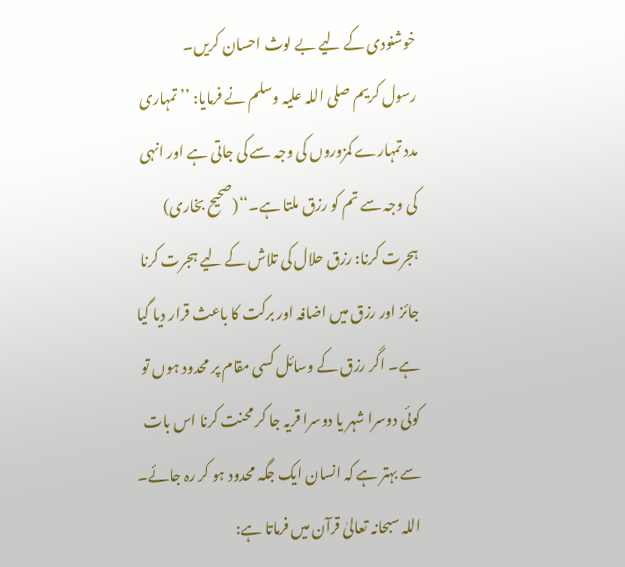خوشنودی کے لیے بے لوث احسان کریں۔
رسول کریم صلی اللہ علیہ وسلم نے فرمایا: ’’ تمہاری مدد تمہارے کمزوروں کی وجہ سے کی جاتی ہے اور انہی کی وجہ سے تم کو رزق ملتا ہے۔‘‘(صحیح بخاری)
ہجرت کرنا: رزق حلال کی تلاش کے لیے ہجرت کرنا جائز اور رزق میں اضافہ اور برکت کا باعث قرار دیا گیا ہے۔ اگر رزق کے وسائل کسی مقام پر محدود ہوں تو کوئی دوسرا شہر یا دوسرا قریہ جا کر محنت کرنا اس بات سے بہتر ہے کہ انسان ایک جگہ محدود ہو کر رہ جائے۔
اللہ سبحانہ تعالیٰ قرآن میں فرماتا ہے: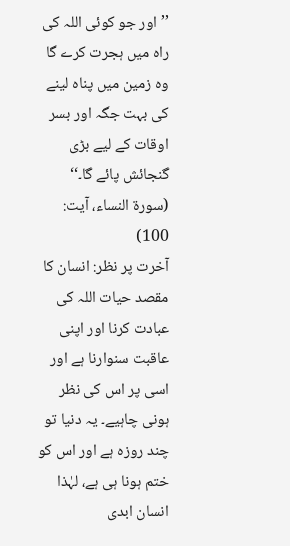’’اور جو کوئی اللہ کی راہ میں ہجرت کرے گا وہ زمین میں پناہ لینے کی بہت جگہ اور بسر اوقات کے لیے بڑی گنجائش پائے گا۔‘‘ (سورۃ النساء، آیت: 100)
آخرت پر نظر: انسان کا مقصد حیات اللہ کی عبادت کرنا اور اپنی عاقبت سنوارنا ہے اور اسی پر اس کی نظر ہونی چاہیے۔ یہ دنیا تو چند روزہ ہے اور اس کو ختم ہونا ہی ہے، لہٰذا انسان ابدی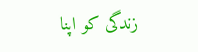زندگی کو اپنا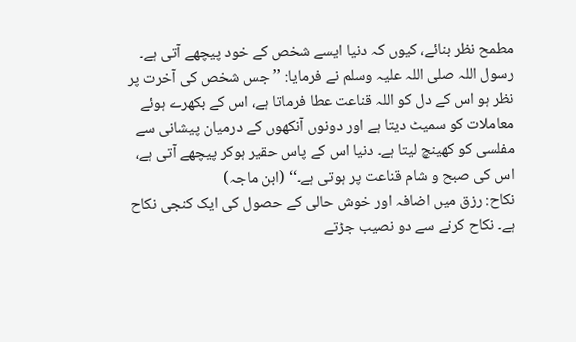مطمح نظر بنائے، کیوں کہ دنیا ایسے شخص کے خود پیچھے آتی ہے۔
رسول اللہ صلی اللہ علیہ وسلم نے فرمایا: ’’ جس شخص کی آخرت پر نظر ہو اس کے دل کو اللہ قناعت عطا فرماتا ہے، اس کے بکھرے ہوئے معاملات کو سمیٹ دیتا ہے اور دونوں آنکھوں کے درمیان پیشانی سے مفلسی کو کھینچ لیتا ہے۔ دنیا اس کے پاس حقیر ہوکر پیچھے آتی ہے، اس کی صبح و شام قناعت پر ہوتی ہے۔‘‘ (ابن ماجہ)
نکاح: رزق میں اضافہ اور خوش حالی کے حصول کی ایک کنجی نکاح ہے۔ نکاح کرنے سے دو نصیب جڑتے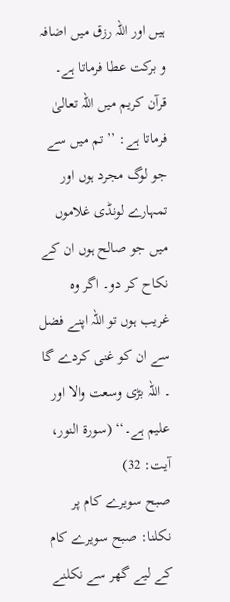ہیں اور اللہ رزق میں اضافہ و برکت عطا فرماتا ہے۔
قرآن کریم میں اللہ تعالیٰ فرماتا ہے: ’’ تم میں سے جو لوگ مجرد ہوں اور تمہارے لونڈی غلاموں میں جو صالح ہوں ان کے نکاح کر دو۔ اگر وہ غریب ہوں تو اللہ اپنے فضل سے ان کو غنی کردے گا ۔ اللہ بڑی وسعت والا اور علیم ہے۔‘‘ (سورۃ النور، آیت: 32)
صبح سویرے کام پر نکلنا: صبح سویرے کام کے لیے گھر سے نکلنے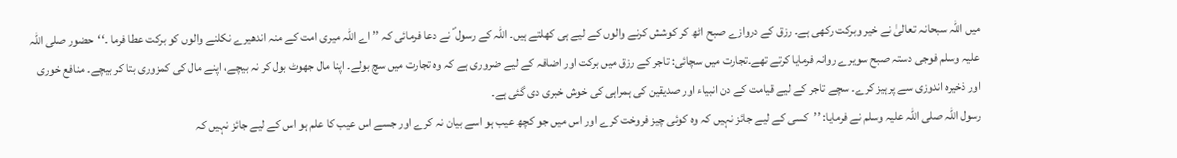میں اللہ سبحانہ تعالیٰ نے خیر وبرکت رکھی ہے۔ رزق کے دروازے صبح اٹھ کر کوشش کرنے والوں کے لیے ہی کھلتے ہیں۔ اللہ کے رسول ؐ نے دعا فرمائی کہ ’’ اے اللہ میری امت کے منہ اندھیرے نکلنے والوں کو برکت عطا فرما ۔‘‘حضور صلی اللہ علیہ وسلم فوجی دستہ صبح سویرے روانہ فرمایا کرتے تھے۔تجارت میں سچائی: تاجر کے رزق میں برکت اور اضافہ کے لیے ضروری ہے کہ وہ تجارت میں سچ بولے۔ اپنا مال جھوٹ بول کر نہ بیچے، اپنے مال کی کمزوری بتا کر بیچے۔ منافع خوری اور ذخیرہ اندوزی سے پرہیز کرے۔ سچے تاجر کے لیے قیامت کے دن انبیاء اور صدیقین کی ہمراہی کی خوش خبری دی گئی ہے۔
رسول اللہ صلی اللہ علیہ وسلم نے فرمایا: ’’کسی کے لیے جائز نہیں کہ وہ کوئی چیز فروخت کرے اور اس میں جو کچھ عیب ہو اسے بیان نہ کرے اور جسے اس عیب کا علم ہو اس کے لیے جائز نہیں کہ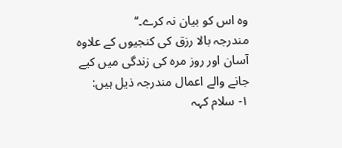وہ اس کو بیان نہ کرے۔‘‘
مندرجہ بالا رزق کی کنجیوں کے علاوہ آسان اور روز مرہ کی زندگی میں کیے جانے والے اعمال مندرجہ ذیل ہیں:
۱- سلام کہہ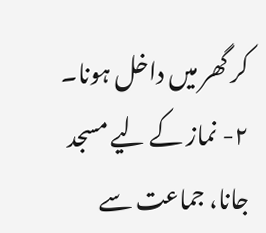کر گھر میں داخل ہونا۔
۲- نماز کے لیے مسجد جانا، جماعت سے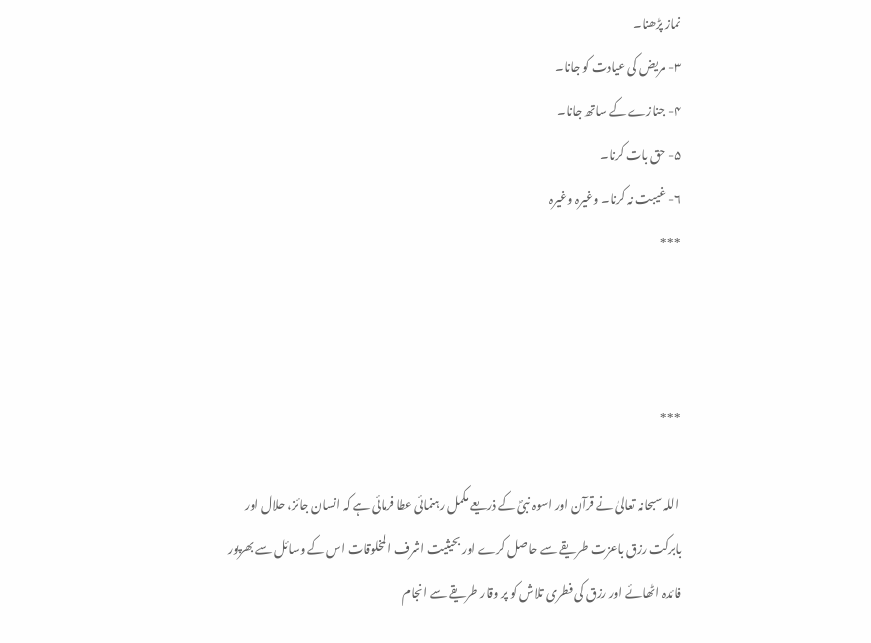نماز پڑھنا۔
۳- مریض کی عیادت کو جانا۔
۴- جنازے کے ساتھ جانا۔
۵- حق بات کرنا۔
۶- غیبت نہ کرنا۔ وغیرہ وغیرہ
***



***

 اللہ سبحانہ تعالیٰ نے قرآن اور اسوہ نبیؐ کے ذریعے مکمل رہنمائی عطا فرمائی ہے کہ انسان جائز، حلال اور بابرکت رزق باعزت طریقے سے حاصل کرے اور بحیثیت اشرف المخلوقات اس کے وسائل سے بھرپور فائدہ اٹھائے اور رزق کی فطری تلاش کو پر وقار طریقے سے انجام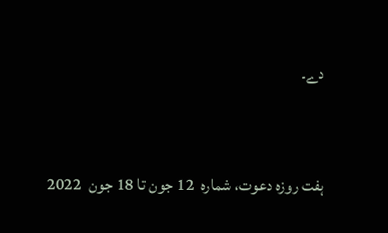دے۔


ہفت روزہ دعوت، شمارہ  12 جون تا 18 جون  2022